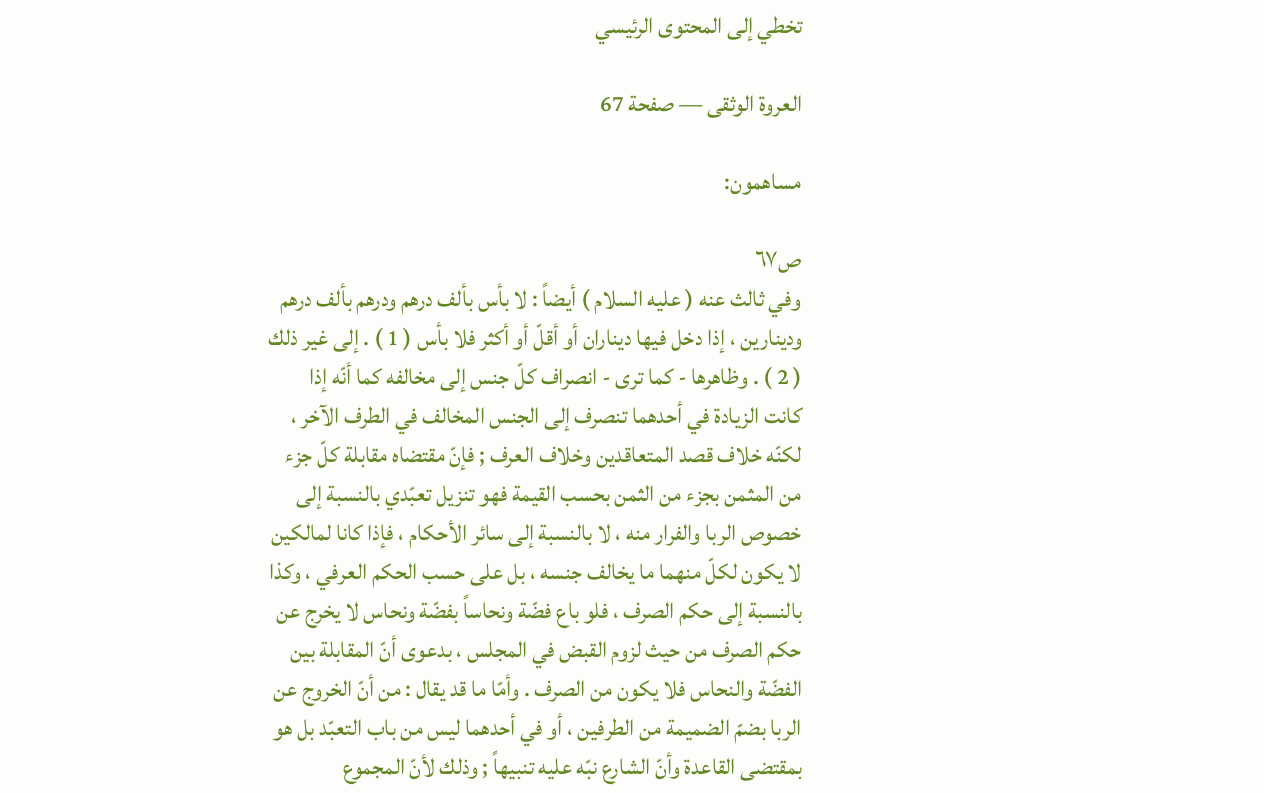تخطي إلى المحتوى الرئيسي

العروة الوثقى — صفحة 67

مساهمون:

ص٦٧
وفي ثالث عنه ( عليه السلام ) أيضاً : لا بأس بألف درهم ودرهم بألف درهم ودينارين ، إذا دخل فيها ديناران أو أقلّ أو أكثر فلا بأس ( 1 ) . إلى غير ذلك ( 2 ) . وظاهرها - كما ترى - انصراف كلّ جنس إلى مخالفه كما أنّه إذا كانت الزيادة في أحدهما تنصرف إلى الجنس المخالف في الطرف الآخر ، لكنّه خلاف قصد المتعاقدين وخلاف العرف ; فإنّ مقتضاه مقابلة كلّ جزء من المثمن بجزء من الثمن بحسب القيمة فهو تنزيل تعبّدي بالنسبة إلى خصوص الربا والفرار منه ، لا بالنسبة إلى سائر الأحكام ، فإذا كانا لمالكين لا يكون لكلّ منهما ما يخالف جنسه ، بل على حسب الحكم العرفي ، وكذا بالنسبة إلى حكم الصرف ، فلو باع فضّة ونحاساً بفضّة ونحاس لا يخرج عن حكم الصرف من حيث لزوم القبض في المجلس ، بدعوى أنّ المقابلة بين الفضّة والنحاس فلا يكون من الصرف . وأمّا ما قد يقال : من أنّ الخروج عن الربا بضمّ الضميمة من الطرفين ، أو في أحدهما ليس من باب التعبّد بل هو بمقتضى القاعدة وأنّ الشارع نبّه عليه تنبيهاً ; وذلك لأنّ المجموع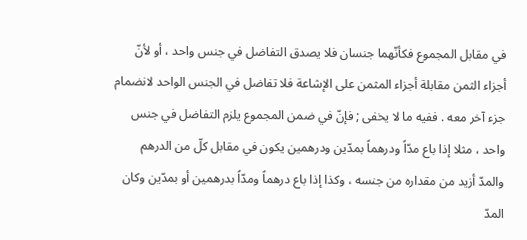في مقابل المجموع فكأنّهما جنسان فلا يصدق التفاضل في جنس واحد ، أو لأنّ أجزاء الثمن مقابلة أجزاء المثمن على الإشاعة فلا تفاضل في الجنس الواحد لانضمام جزء آخر معه . ففيه ما لا يخفى ; فإنّ في ضمن المجموع يلزم التفاضل في جنس واحد ، مثلا إذا باع مدّاً ودرهماً بمدّين ودرهمين يكون في مقابل كلّ من الدرهم والمدّ أزيد من مقداره من جنسه ، وكذا إذا باع درهماً ومدّاً بدرهمين أو بمدّين وكان المدّ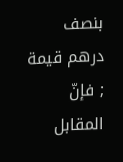بنصف درهم قيمة ; فإنّ المقابل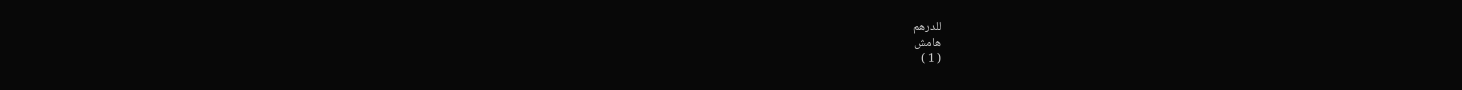للدرهم
هامش
( 1 )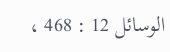الوسائل 12 : 468 ،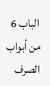الباب 6 من أبواب الصرف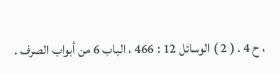، ح 4 . ( 2 ) الوسائل 12 : 466 ، الباب 6 من أبواب الصرف .